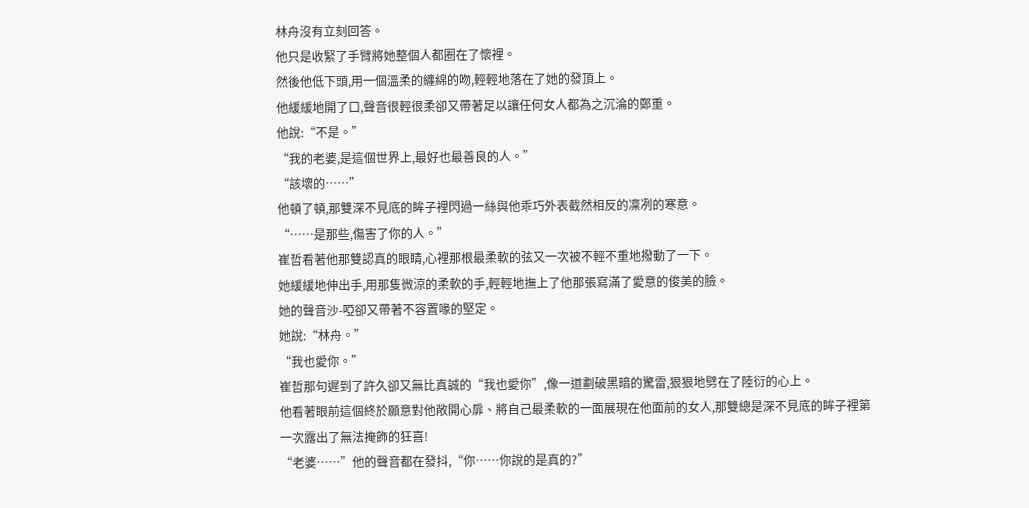林舟沒有立刻回答。
他只是收緊了手臂將她整個人都圈在了懷裡。
然後他低下頭,用一個溫柔的纏綿的吻,輕輕地落在了她的發頂上。
他緩緩地開了口,聲音很輕很柔卻又帶著足以讓任何女人都為之沉淪的鄭重。
他說:“不是。”
“我的老婆,是這個世界上,最好也最善良的人。”
“該壞的……”
他頓了頓,那雙深不見底的眸子裡閃過一絲與他乖巧外表截然相反的凜冽的寒意。
“……是那些,傷害了你的人。”
崔哲看著他那雙認真的眼睛,心裡那根最柔軟的弦又一次被不輕不重地撥動了一下。
她緩緩地伸出手,用那隻微涼的柔軟的手,輕輕地撫上了他那張寫滿了愛意的俊美的臉。
她的聲音沙-啞卻又帶著不容置喙的堅定。
她說:“林舟。”
“我也愛你。”
崔哲那句遲到了許久卻又無比真誠的“我也愛你”,像一道劃破黑暗的驚雷,狠狠地劈在了陸衍的心上。
他看著眼前這個終於願意對他敞開心扉、將自己最柔軟的一面展現在他面前的女人,那雙總是深不見底的眸子裡第一次露出了無法掩飾的狂喜!
“老婆……”他的聲音都在發抖,“你……你說的是真的?”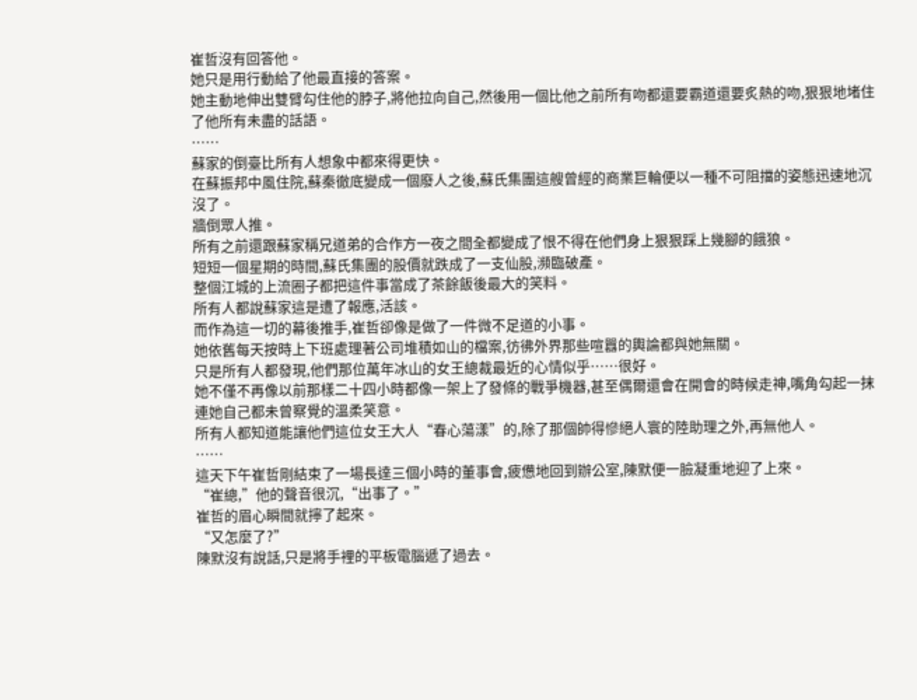崔哲沒有回答他。
她只是用行動給了他最直接的答案。
她主動地伸出雙臂勾住他的脖子,將他拉向自己,然後用一個比他之前所有吻都還要霸道還要炙熱的吻,狠狠地堵住了他所有未盡的話語。
……
蘇家的倒臺比所有人想象中都來得更快。
在蘇振邦中風住院,蘇秦徹底變成一個廢人之後,蘇氏集團這艘曾經的商業巨輪便以一種不可阻擋的姿態迅速地沉沒了。
牆倒眾人推。
所有之前還跟蘇家稱兄道弟的合作方一夜之間全都變成了恨不得在他們身上狠狠踩上幾腳的餓狼。
短短一個星期的時間,蘇氏集團的股價就跌成了一支仙股,瀕臨破產。
整個江城的上流圈子都把這件事當成了茶餘飯後最大的笑料。
所有人都說蘇家這是遭了報應,活該。
而作為這一切的幕後推手,崔哲卻像是做了一件微不足道的小事。
她依舊每天按時上下班處理著公司堆積如山的檔案,彷彿外界那些喧囂的輿論都與她無關。
只是所有人都發現,他們那位萬年冰山的女王總裁最近的心情似乎……很好。
她不僅不再像以前那樣二十四小時都像一架上了發條的戰爭機器,甚至偶爾還會在開會的時候走神,嘴角勾起一抹連她自己都未曾察覺的溫柔笑意。
所有人都知道能讓他們這位女王大人“春心蕩漾”的,除了那個帥得慘絕人寰的陸助理之外,再無他人。
……
這天下午崔哲剛結束了一場長達三個小時的董事會,疲憊地回到辦公室,陳默便一臉凝重地迎了上來。
“崔總,”他的聲音很沉,“出事了。”
崔哲的眉心瞬間就擰了起來。
“又怎麼了?”
陳默沒有說話,只是將手裡的平板電腦遞了過去。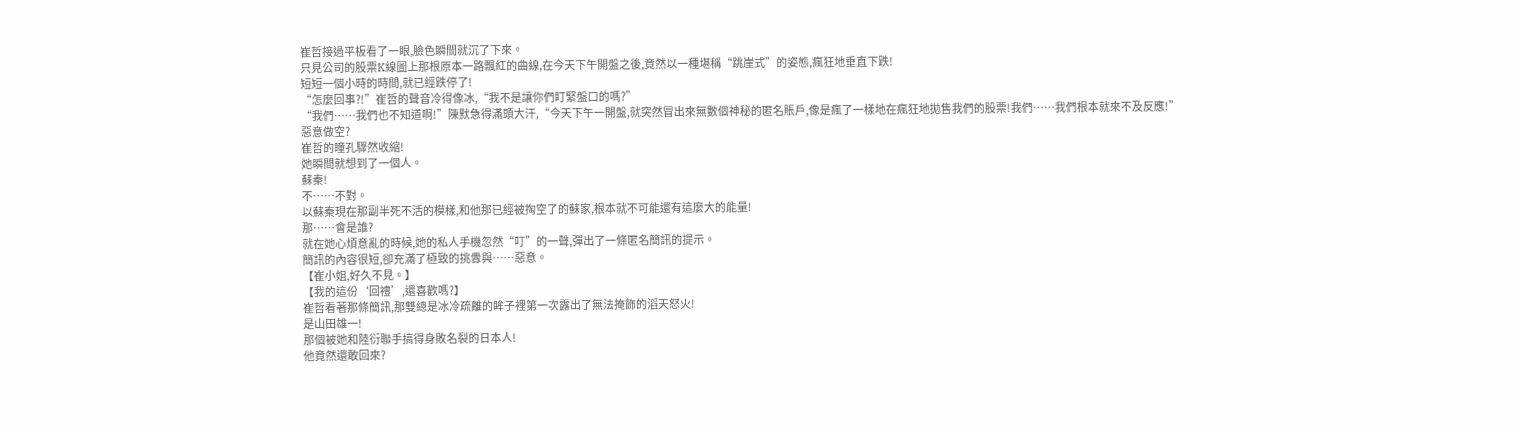崔哲接過平板看了一眼,臉色瞬間就沉了下來。
只見公司的股票K線圖上那根原本一路飄紅的曲線,在今天下午開盤之後,竟然以一種堪稱“跳崖式”的姿態,瘋狂地垂直下跌!
短短一個小時的時間,就已經跌停了!
“怎麼回事?!”崔哲的聲音冷得像冰,“我不是讓你們盯緊盤口的嗎?”
“我們……我們也不知道啊!”陳默急得滿頭大汗,“今天下午一開盤,就突然冒出來無數個神秘的匿名賬戶,像是瘋了一樣地在瘋狂地拋售我們的股票!我們……我們根本就來不及反應!”
惡意做空?
崔哲的瞳孔驟然收縮!
她瞬間就想到了一個人。
蘇秦!
不……不對。
以蘇秦現在那副半死不活的模樣,和他那已經被掏空了的蘇家,根本就不可能還有這麼大的能量!
那……會是誰?
就在她心煩意亂的時候,她的私人手機忽然“叮”的一聲,彈出了一條匿名簡訊的提示。
簡訊的內容很短,卻充滿了極致的挑釁與……惡意。
【崔小姐,好久不見。】
【我的這份‘回禮’,還喜歡嗎?】
崔哲看著那條簡訊,那雙總是冰冷疏離的眸子裡第一次露出了無法掩飾的滔天怒火!
是山田雄一!
那個被她和陸衍聯手搞得身敗名裂的日本人!
他竟然還敢回來?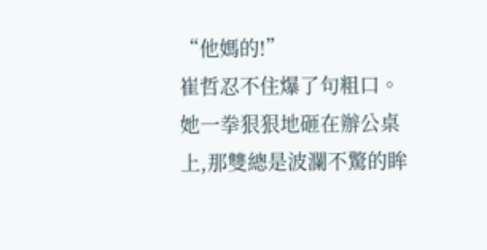“他媽的!”
崔哲忍不住爆了句粗口。她一拳狠狠地砸在辦公桌上,那雙總是波瀾不驚的眸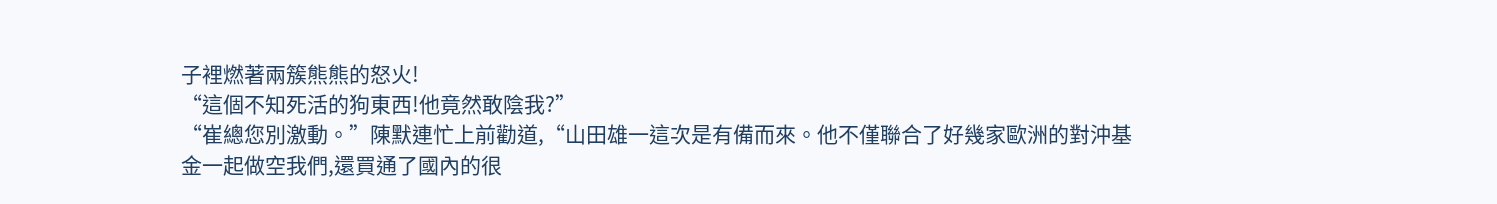子裡燃著兩簇熊熊的怒火!
“這個不知死活的狗東西!他竟然敢陰我?”
“崔總您別激動。”陳默連忙上前勸道,“山田雄一這次是有備而來。他不僅聯合了好幾家歐洲的對沖基金一起做空我們,還買通了國內的很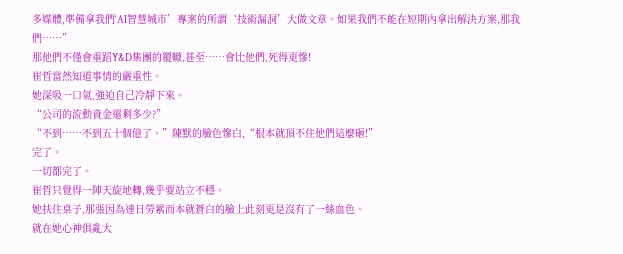多媒體,準備拿我們‘AI智慧城市’專案的所謂‘技術漏洞’大做文章。如果我們不能在短期內拿出解決方案,那我們……”
那他們不僅會重蹈Y&D集團的覆轍,甚至……會比他們,死得更慘!
崔哲當然知道事情的嚴重性。
她深吸一口氣,強迫自己冷靜下來。
“公司的流動資金還剩多少?”
“不到……不到五十個億了。”陳默的臉色慘白,“根本就頂不住他們這麼砸!”
完了。
一切都完了。
崔哲只覺得一陣天旋地轉,幾乎要站立不穩。
她扶住桌子,那張因為連日勞累而本就蒼白的臉上此刻更是沒有了一絲血色。
就在她心神俱亂大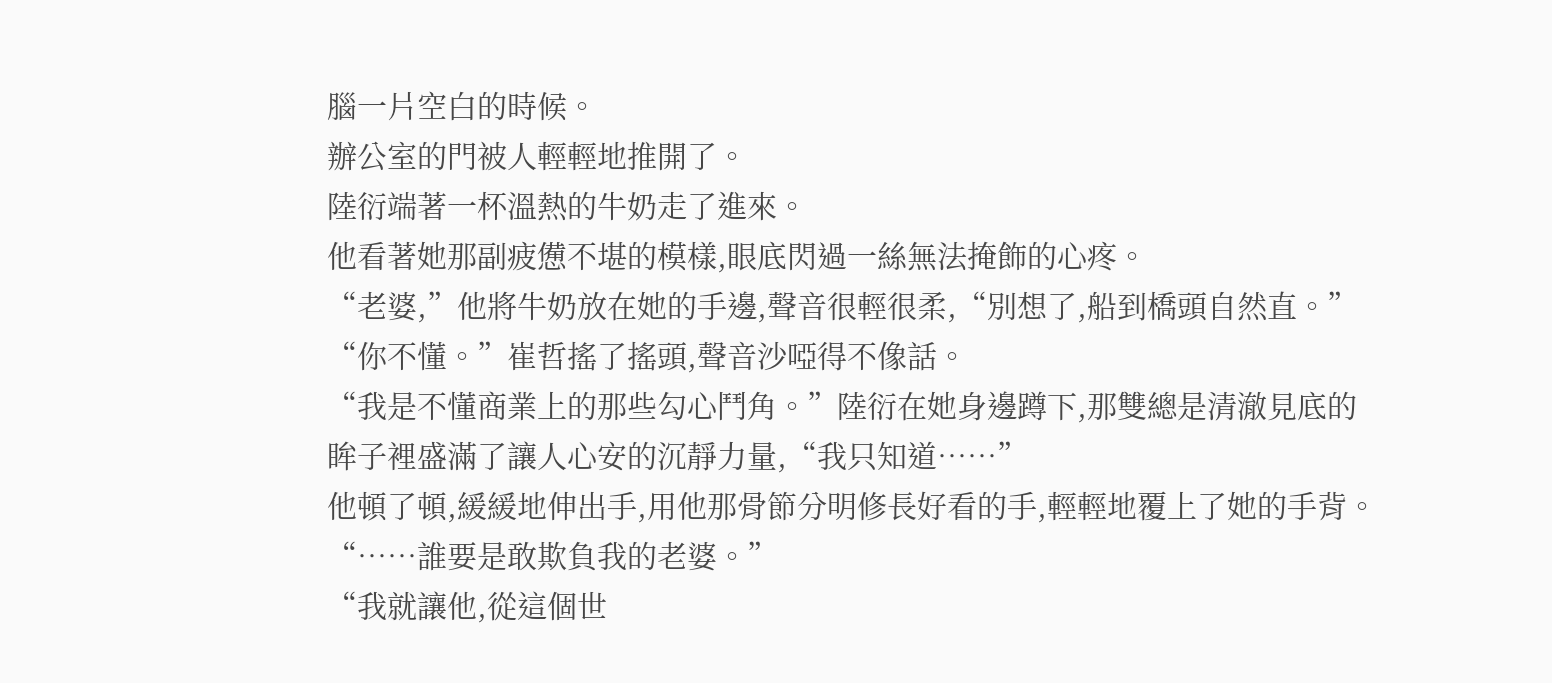腦一片空白的時候。
辦公室的門被人輕輕地推開了。
陸衍端著一杯溫熱的牛奶走了進來。
他看著她那副疲憊不堪的模樣,眼底閃過一絲無法掩飾的心疼。
“老婆,”他將牛奶放在她的手邊,聲音很輕很柔,“別想了,船到橋頭自然直。”
“你不懂。”崔哲搖了搖頭,聲音沙啞得不像話。
“我是不懂商業上的那些勾心鬥角。”陸衍在她身邊蹲下,那雙總是清澈見底的眸子裡盛滿了讓人心安的沉靜力量,“我只知道……”
他頓了頓,緩緩地伸出手,用他那骨節分明修長好看的手,輕輕地覆上了她的手背。
“……誰要是敢欺負我的老婆。”
“我就讓他,從這個世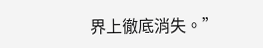界上徹底消失。”